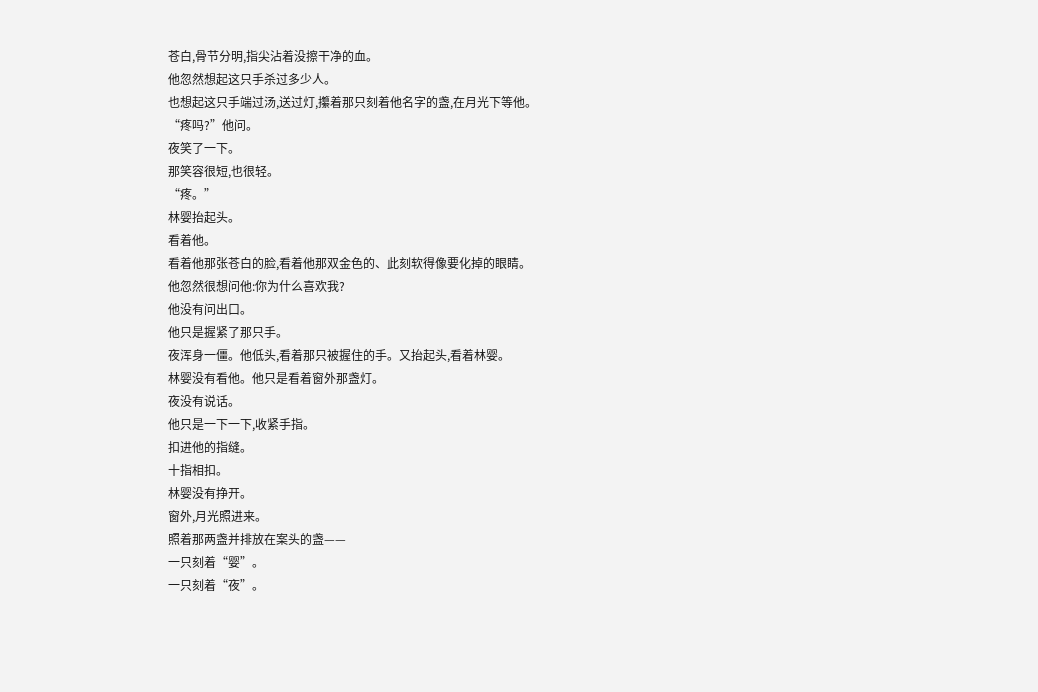苍白,骨节分明,指尖沾着没擦干净的血。
他忽然想起这只手杀过多少人。
也想起这只手端过汤,送过灯,攥着那只刻着他名字的盏,在月光下等他。
“疼吗?”他问。
夜笑了一下。
那笑容很短,也很轻。
“疼。”
林婴抬起头。
看着他。
看着他那张苍白的脸,看着他那双金色的、此刻软得像要化掉的眼睛。
他忽然很想问他:你为什么喜欢我?
他没有问出口。
他只是握紧了那只手。
夜浑身一僵。他低头,看着那只被握住的手。又抬起头,看着林婴。
林婴没有看他。他只是看着窗外那盏灯。
夜没有说话。
他只是一下一下,收紧手指。
扣进他的指缝。
十指相扣。
林婴没有挣开。
窗外,月光照进来。
照着那两盏并排放在案头的盏——
一只刻着“婴”。
一只刻着“夜”。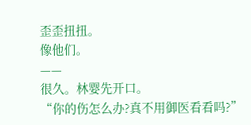歪歪扭扭。
像他们。
——
很久。林婴先开口。
“你的伤怎么办?真不用御医看看吗?”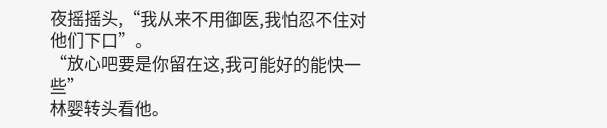夜摇摇头,“我从来不用御医,我怕忍不住对他们下口”。
“放心吧要是你留在这,我可能好的能快一些”
林婴转头看他。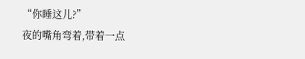“你睡这儿?”
夜的嘴角弯着,带着一点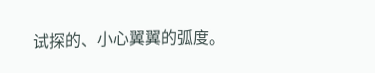试探的、小心翼翼的弧度。